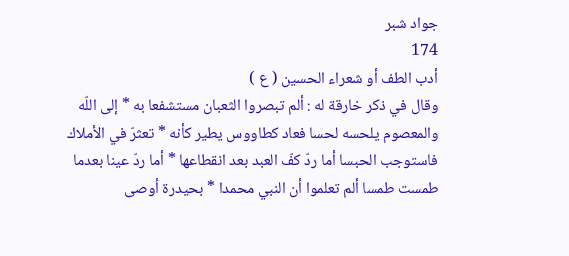جواد شبر
174
أدب الطف أو شعراء الحسين ( ع )
وقال في ذكر خارقة له : ألم تبصروا الثعبان مستشفعا به * إلى اللّه والمعصوم يلحسه لحسا فعاد كطاووس يطير كأنه * تعثرّ في الأملاك فاستوجب الحبسا أما ردّ كفّ العبد بعد انقطاعها * أما ردّ عينا بعدما طمست طمسا ألم تعلموا أن النبي محمدا * بحيدرة أوصى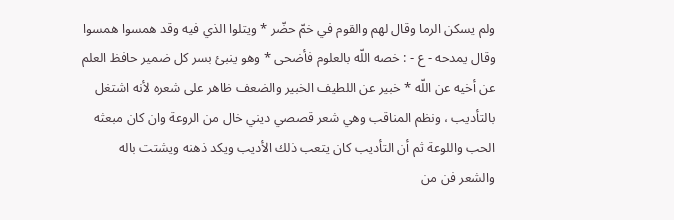ولم يسكن الرما وقال لهم والقوم في خمّ حضّر * ويتلوا الذي فيه وقد همسوا همسوا وقال يمدحه - ع - : خصه اللّه بالعلوم فأضحى * وهو ينبئ بسر كل ضمير حافظ العلم عن أخيه عن اللّه * خبير عن اللطيف الخبير والضعف ظاهر على شعره لأنه اشتغل بالتأديب ، ونظم المناقب وهي شعر قصصي ديني خال من الروعة وان كان مبعثه الحب واللوعة ثم أن التأديب كان يتعب ذلك الأديب ويكد ذهنه ويشتت باله والشعر فن من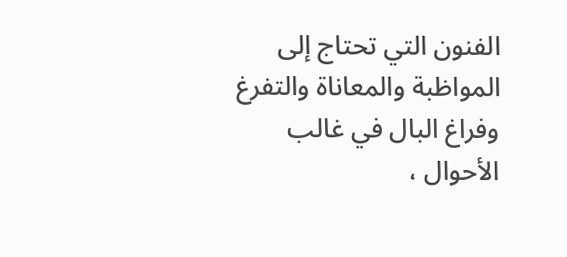الفنون التي تحتاج إلى المواظبة والمعاناة والتفرغ وفراغ البال في غالب الأحوال ،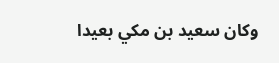وكان سعيد بن مكي بعيدا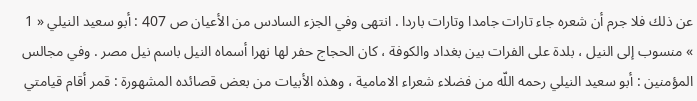عن ذلك فلا جرم أن شعره جاء تارات جامدا وتارات باردا . انتهى وفي الجزء السادس من الأعيان ص 407 : أبو سعيد النيلي « 1 » منسوب إلى النيل ، بلدة على الفرات بين بغداد والكوفة ، كان الحجاج حفر لها نهرا أسماه النيل باسم نيل مصر . وفي مجالس المؤمنين : أبو سعيد النيلي رحمه اللّه من فضلاء شعراء الامامية ، وهذه الأبيات من بعض قصائده المشهورة : قمر أقام قيامتي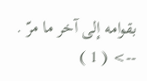بقوامه إلى آخر ما مرّ .
--> ( 1 )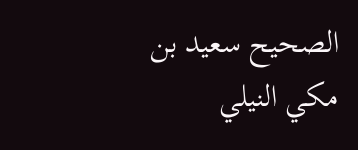الصحيح سعيد بن مكي النيلي